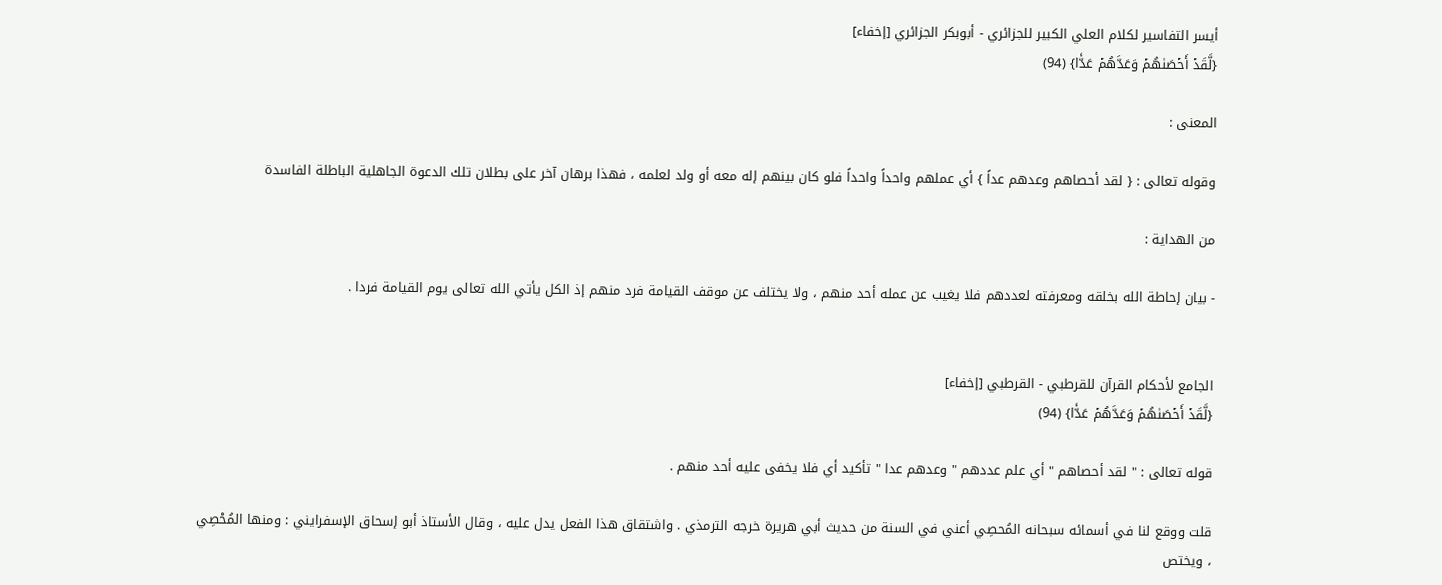أيسر التفاسير لكلام العلي الكبير للجزائري - أبوبكر الجزائري [إخفاء]
{لَّقَدۡ أَحۡصَىٰهُمۡ وَعَدَّهُمۡ عَدّٗا} (94)

المعنى :

وقوله تعالى : { لقد أحصاهم وعدهم عداً } أي عملهم واحداً واحداً فلو كان بينهم إله معه أو ولد لعلمه ، فهذا برهان آخر على بطلان تلك الدعوة الجاهلية الباطلة الفاسدة

من الهداية :

- بيان إحاطة الله بخلقه ومعرفته لعددهم فلا يغيب عن عمله أحد منهم ، ولا يختلف عن موقف القيامة فرد منهم إذ الكل يأتي الله تعالى يوم القيامة فردا .


الجامع لأحكام القرآن للقرطبي - القرطبي [إخفاء]
{لَّقَدۡ أَحۡصَىٰهُمۡ وَعَدَّهُمۡ عَدّٗا} (94)

قوله تعالى : " لقد أحصاهم " أي علم عددهم " وعدهم عدا " تأكيد أي فلا يخفى عليه أحد منهم .

قلت ووقع لنا في أسمائه سبحانه المُحصِي أعني في السنة من حديث أبي هريرة خرجه الترمذي . واشتقاق هذا الفعل يدل عليه ، وقال الأستاذ أبو إسحاق الإسفرايني : ومنها المُحْصِي ، ويختص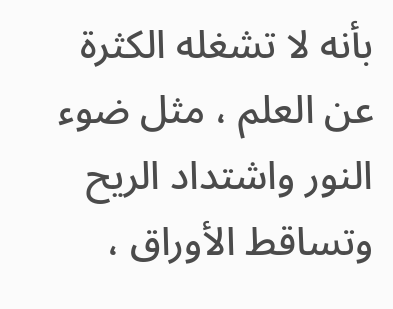بأنه لا تشغله الكثرة عن العلم ، مثل ضوء النور واشتداد الريح وتساقط الأوراق ،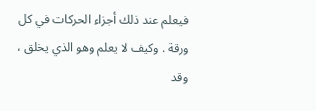فيعلم عند ذلك أجزاء الحركات في كل ورقة . وكيف لا يعلم وهو الذي يخلق ، وقد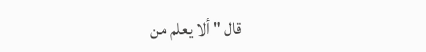قال " ألا يعلم من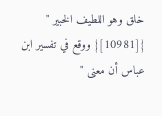خلق وهو اللطيف الخبير " {[10981]} ووقع في تفسير ابن عباس أن معنى "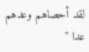لقد أحصاهم وعدهم عدا "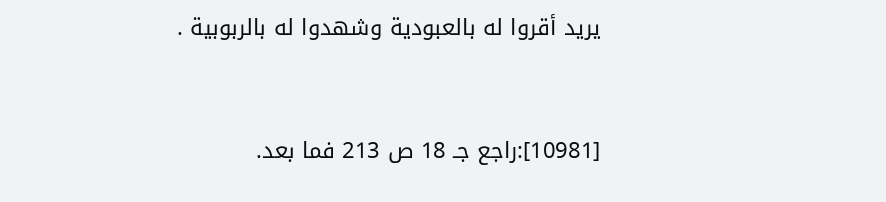يريد أقروا له بالعبودية وشهدوا له بالربوبية .


[10981]:راجع جـ 18 ص 213 فما بعد.